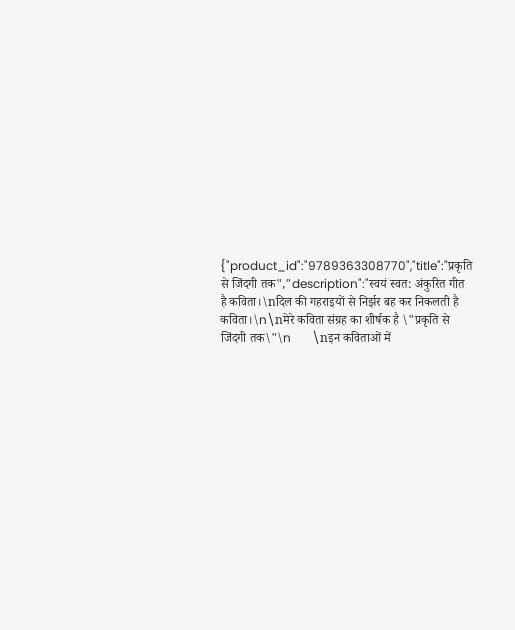{"product_id":"9789363308770","title":"प्रकृति से जिंदगी तक","description":"स्वयं स्वत: अंकुरित गीत है कविता।\nदिल की गहराइयों से निर्झर बह कर निकलती है कविता।\n\nमेरे कविता संग्रह का शीर्षक है \"प्रकृति से जिंदगी तक\"\n       \nइन कविताओं में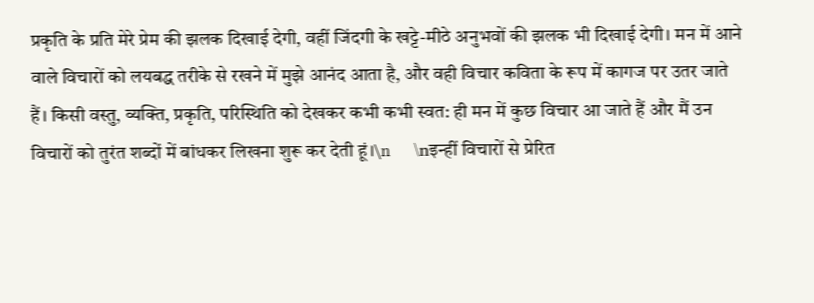प्रकृति के प्रति मेरे प्रेम की झलक दिखाई देगी, वहीं जिंदगी के खट्टे-मीठे अनुभवों की झलक भी दिखाई देगी। मन में आने वाले विचारों को लयबद्ध तरीके से रखने में मुझे आनंद आता है, और वही विचार कविता के रूप में कागज पर उतर जाते हैं। किसी वस्तु, व्यक्ति, प्रकृति, परिस्थिति को देखकर कभी कभी स्वत: ही मन में कुछ विचार आ जाते हैं और मैं उन विचारों को तुरंत शब्दों में बांधकर लिखना शुरू कर देती हूं।\n      \nइन्हीं विचारों से प्रेरित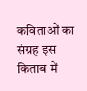कविताओं का संग्रह इस किताब में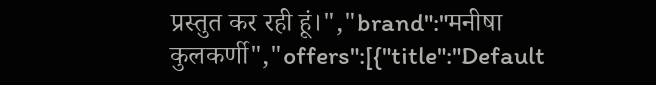प्रस्तुत कर रही हूं।","brand":"मनीषा कुलकर्णी","offers":[{"title":"Default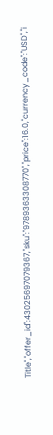Title","offer_id":43025697079367,"sku":"9789363308770","price":16.0,"currency_code":"USD","i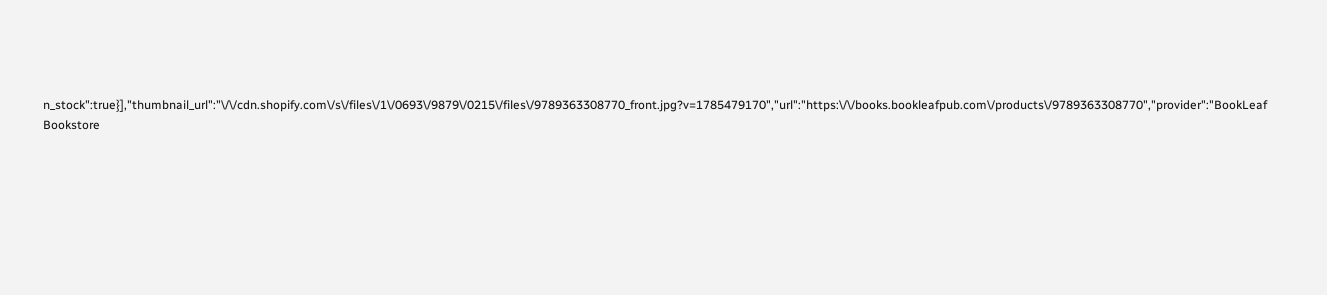n_stock":true}],"thumbnail_url":"\/\/cdn.shopify.com\/s\/files\/1\/0693\/9879\/0215\/files\/9789363308770_front.jpg?v=1785479170","url":"https:\/\/books.bookleafpub.com\/products\/9789363308770","provider":"BookLeaf Bookstore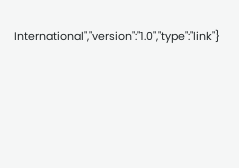International","version":"1.0","type":"link"}